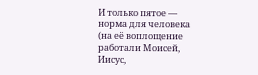И только пятое — норма для человека (на её воплощение работали Моисей, Иисус,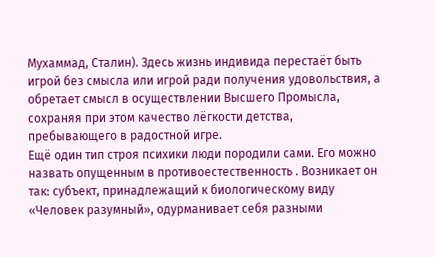Мухаммад, Сталин). Здесь жизнь индивида перестаёт быть игрой без смысла или игрой ради получения удовольствия, а обретает смысл в осуществлении Высшего Промысла, сохраняя при этом качество лёгкости детства, пребывающего в радостной игре.
Ещё один тип строя психики люди породили сами. Его можно назвать опущенным в противоестественность . Возникает он так: субъект, принадлежащий к биологическому виду «Человек разумный», одурманивает себя разными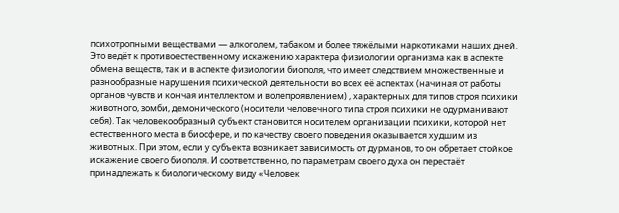психотропными веществами — алкоголем, табаком и более тяжёлыми наркотиками наших дней. Это ведёт к противоестественному искажению характера физиологии организма как в аспекте обмена веществ, так и в аспекте физиологии биопoля, что имеет следствием множественные и разнообразные нарушения психической деятельности во всех её аспектах (начиная от работы органов чувств и кончая интеллектом и волепроявлением) , характерных для типов строя психики животного, зомби, демонического (носители человечного типа строя психики не одурманивают себя). Так человекообразный субъект становится носителем организации психики, которой нет естественного места в биосфере, и по качеству своего поведения оказывается худшим из животных. При этом, если у субъекта возникает зависимость от дурманов, то он обретает стойкое искажение своего биополя. И соответственно, по параметрам своего духа он перестаёт принадлежать к биологическому виду «Человек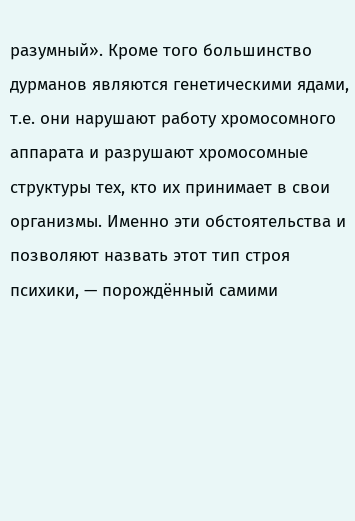разумный». Кроме того большинство дурманов являются генетическими ядами, т.е. они нарушают работу хромосомного аппарата и разрушают хромосомные структуры тех, кто их принимает в свои организмы. Именно эти обстоятельства и позволяют назвать этот тип строя психики, — порождённый самими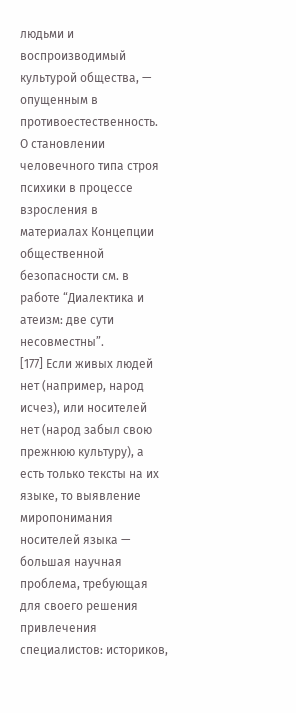людьми и воспроизводимый культурой общества, — опущенным в противоестественность.
О становлении человечного типа строя психики в процессе взросления в материалах Концепции общественной безопасности см. в работе “Диалектика и атеизм: две сути несовместны”.
[177] Если живых людей нет (например, народ исчез), или носителей нет (народ забыл свою прежнюю культуру), а есть только тексты на их языке, то выявление миропонимания носителей языка — большая научная проблема, требующая для своего решения привлечения специалистов: историков,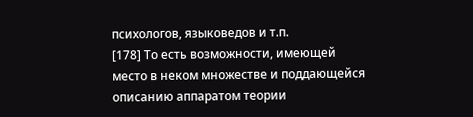психологов, языковедов и т.п.
[178] То есть возможности, имеющей место в неком множестве и поддающейся описанию аппаратом теории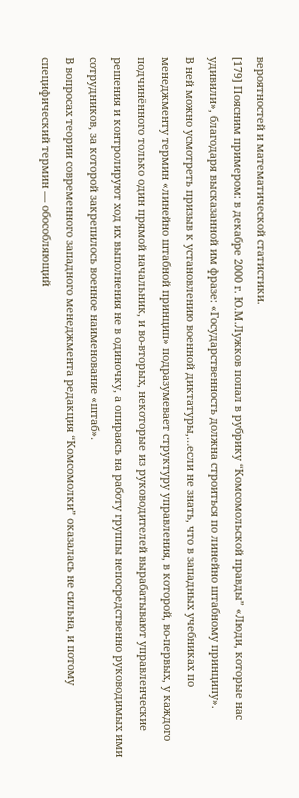вероятностей и математической статистики.
[179] Поясним примером: в декабре 2000 г. Ю.М.Лужков попал в рубрику “Комсомольской правды” «Люди, которые нас удивили», благодаря высказанной им фразе: «Государственность должна строиться по линейно штабному принципу».
В ней можно усмотреть призыв к установлению военной диктатуры,…если не знать, что в западных учебниках по менеджменту термин «линейно штабной принцип» подразумевает структуру управления, в которой, во-первых, у каждого подчинённого только один прямой начальник, и во-вторых, некоторые из руководителей вырабатывают управленческие решения и контролируют ход их выполнения не в одиночку, а опираясь на работу группы непосредственно руководимых ими сотрудников, за которой закрепилось военное наименование «штаб».
В вопросах теории современного западного менеджмента редакция “Комсомолки” оказалась не сильна, и потому специфический термин — обособляющий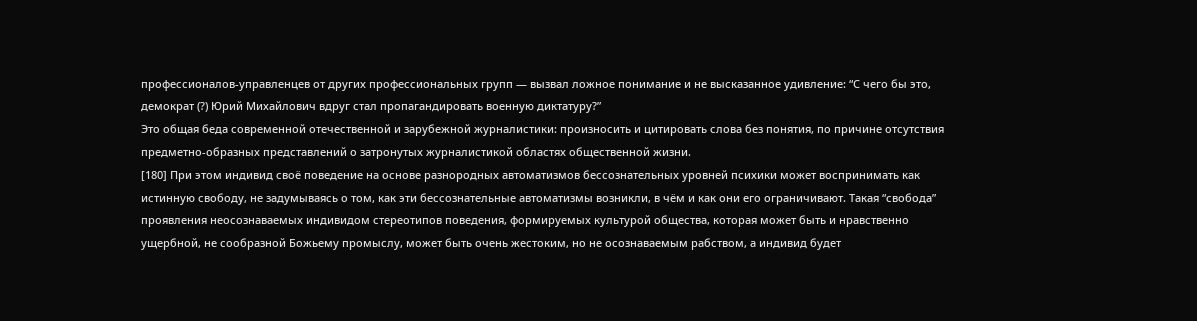профессионалов-управленцев от других профессиональных групп — вызвал ложное понимание и не высказанное удивление: “С чего бы это, демократ (?) Юрий Михайлович вдруг стал пропагандировать военную диктатуру?”
Это общая беда современной отечественной и зарубежной журналистики: произносить и цитировать слова без понятия, по причине отсутствия предметно-образных представлений о затронутых журналистикой областях общественной жизни.
[180] При этом индивид своё поведение на основе разнородных автоматизмов бессознательных уровней психики может воспринимать как истинную свободу, не задумываясь о том, как эти бессознательные автоматизмы возникли, в чём и как они его ограничивают. Такая “свобода” проявления неосознаваемых индивидом стереотипов поведения, формируемых культурой общества, которая может быть и нравственно ущербной, не сообразной Божьему промыслу, может быть очень жестоким, но не осознаваемым рабством, а индивид будет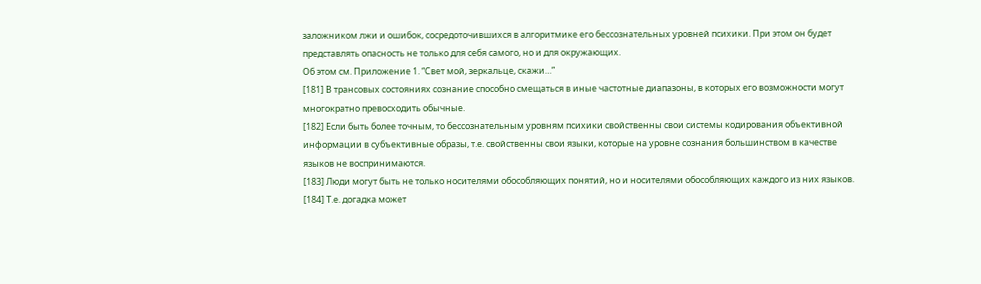заложником лжи и ошибок, сосредоточившихся в алгоритмике его бессознательных уровней психики. При этом он будет представлять опасность не только для себя самого, но и для окружающих.
Об этом см. Приложение 1. “Свет мой, зеркальце, скажи…”
[181] В трансовых состояниях сознание способно смещаться в иные частотные диапазоны, в которых его возможности могут многократно превосходить обычные.
[182] Если быть более точным, то бессознательным уровням психики свойственны свои системы кодирования объективной информации в субъективные образы, т.е. свойственны свои языки, которые на уровне сознания большинством в качестве языков не воспринимаются.
[183] Люди могут быть не только носителями обособляющих понятий, но и носителями обособляющих каждого из них языков.
[184] Т.е. догадка может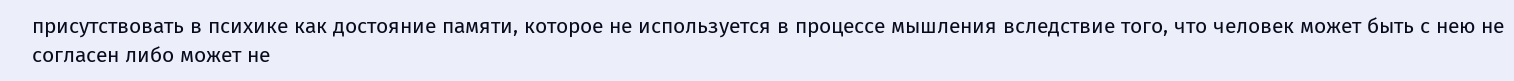присутствовать в психике как достояние памяти, которое не используется в процессе мышления вследствие того, что человек может быть с нею не согласен либо может не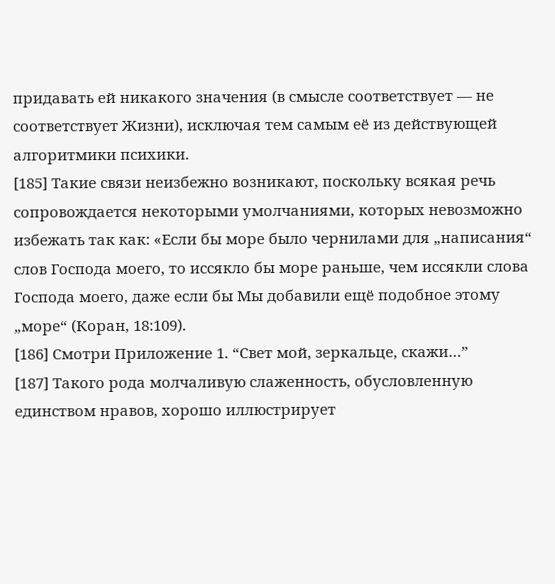придавать ей никакого значения (в смысле соответствует — не соответствует Жизни), исключая тем самым её из действующей алгоритмики психики.
[185] Такие связи неизбежно возникают, поскольку всякая речь сопровождается некоторыми умолчаниями, которых невозможно избежать так как: «Если бы море было чернилами для „написания“ слов Господа моего, то иссякло бы море раньше, чем иссякли слова Господа моего, даже если бы Мы добавили ещё подобное этому „море“ (Коран, 18:109).
[186] Смотри Приложение 1. “Свет мой, зеркальце, скажи…”
[187] Такого рода молчаливую слаженность, обусловленную единством нравов, хорошо иллюстрирует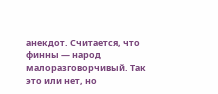анекдот. Считается, что финны — народ малоразговорчивый. Так это или нет, но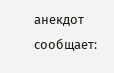анекдот сообщает: